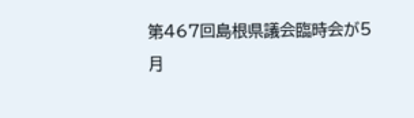第467回島根県議会臨時会が5月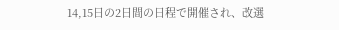14,15日の2日間の日程で開催され、改選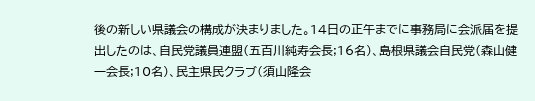後の新しい県議会の構成が決まりました。14日の正午までに事務局に会派届を提出したのは、自民党議員連盟(五百川純寿会長;16名)、島根県議会自民党(森山健一会長;10名)、民主県民クラブ(須山隆会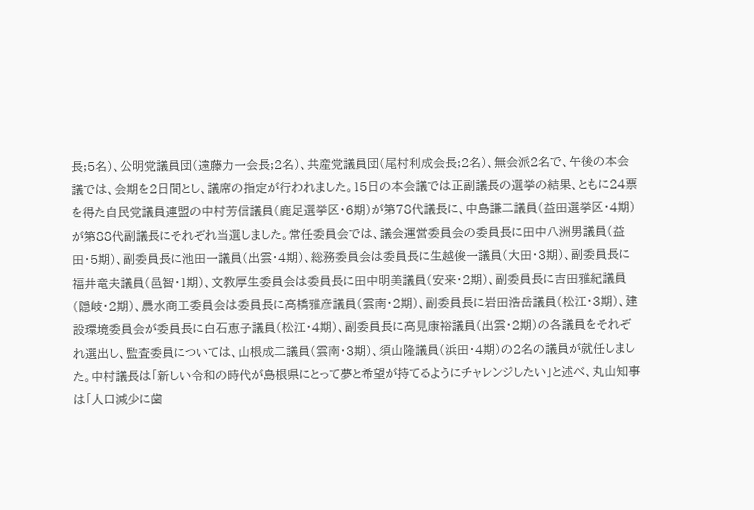長;5名)、公明党議員団(遠藤力一会長;2名)、共産党議員団(尾村利成会長;2名)、無会派2名で、午後の本会議では、会期を2日間とし、議席の指定が行われました。15日の本会議では正副議長の選挙の結果、ともに24票を得た自民党議員連盟の中村芳信議員(鹿足選挙区・6期)が第78代議長に、中島謙二議員(益田選挙区・4期)が第88代副議長にそれぞれ当選しました。常任委員会では、議会運営委員会の委員長に田中八洲男議員(益田・5期)、副委員長に池田一議員(出雲・4期)、総務委員会は委員長に生越俊一議員(大田・3期)、副委員長に福井竜夫議員(邑智・1期)、文教厚生委員会は委員長に田中明美議員(安来・2期)、副委員長に吉田雅紀議員(隠岐・2期)、農水商工委員会は委員長に高橋雅彦議員(雲南・2期)、副委員長に岩田浩岳議員(松江・3期)、建設環境委員会が委員長に白石恵子議員(松江・4期)、副委員長に高見康裕議員(出雲・2期)の各議員をそれぞれ選出し、監査委員については、山根成二議員(雲南・3期)、須山隆議員(浜田・4期)の2名の議員が就任しました。中村議長は「新しい令和の時代が島根県にとって夢と希望が持てるようにチャレンジしたい」と述べ、丸山知事は「人口減少に歯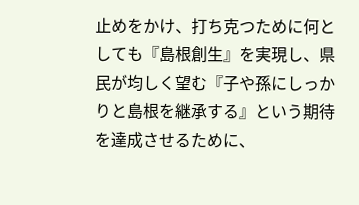止めをかけ、打ち克つために何としても『島根創生』を実現し、県民が均しく望む『子や孫にしっかりと島根を継承する』という期待を達成させるために、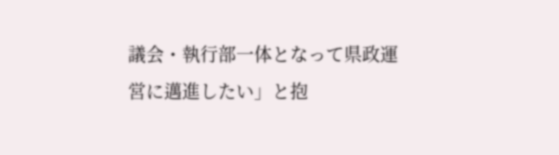議会・執行部一体となって県政運営に邁進したい」と抱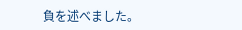負を述べました。